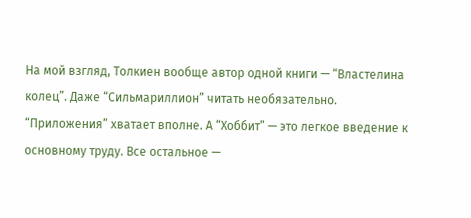На мой взгляд, Толкиен вообще автор одной книги — “Властелина колец”. Даже “Сильмариллион” читать необязательно. “Приложения” хватает вполне. А “Хоббит” — это легкое введение к основному труду. Все остальное —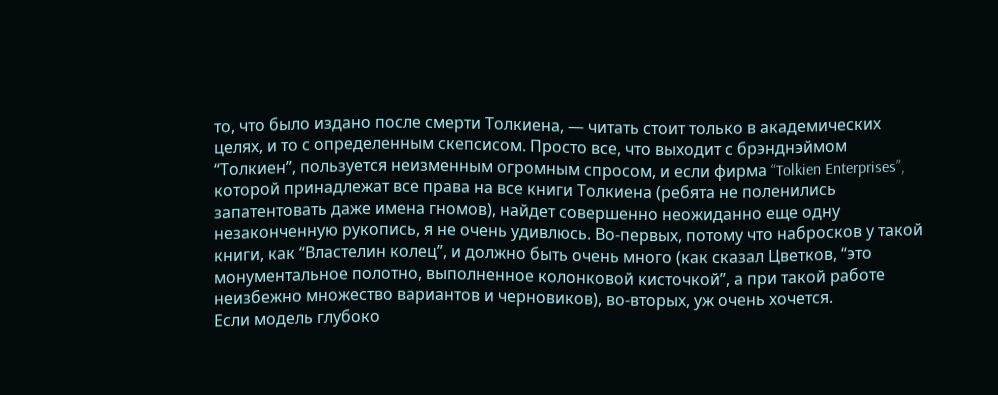то, что было издано после смерти Толкиена, — читать стоит только в академических целях, и то с определенным скепсисом. Просто все, что выходит с брэнднэймом “Толкиен”, пользуется неизменным огромным спросом, и если фирма “Tolkien Enterprises”, которой принадлежат все права на все книги Толкиена (ребята не поленились запатентовать даже имена гномов), найдет совершенно неожиданно еще одну незаконченную рукопись, я не очень удивлюсь. Во-первых, потому что набросков у такой книги, как “Властелин колец”, и должно быть очень много (как сказал Цветков, “это монументальное полотно, выполненное колонковой кисточкой”, а при такой работе неизбежно множество вариантов и черновиков), во-вторых, уж очень хочется.
Если модель глубоко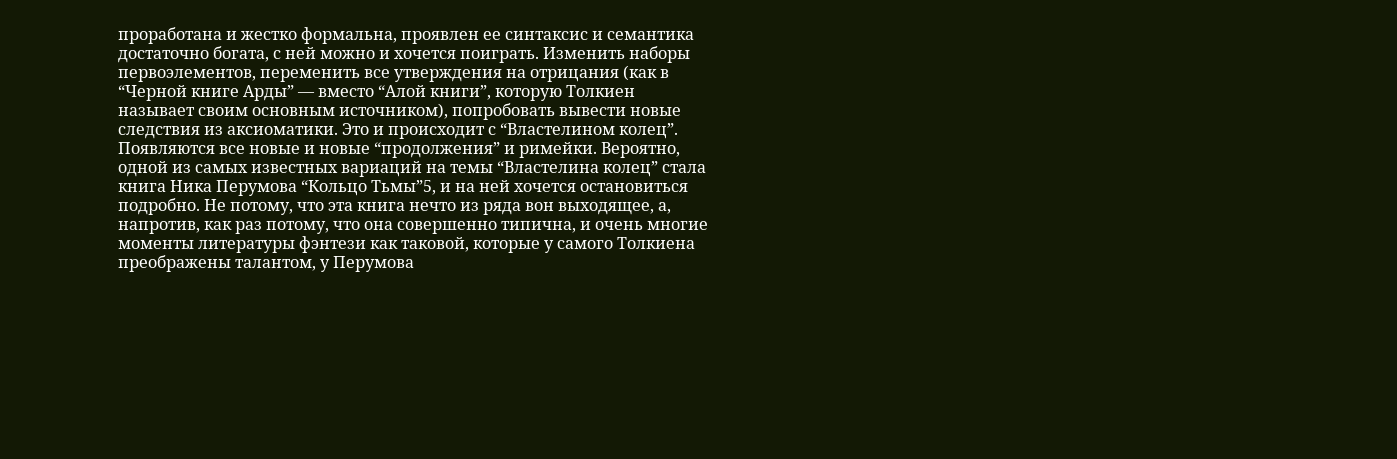проработана и жестко формальна, проявлен ее синтаксис и семантика достаточно богата, с ней можно и хочется поиграть. Изменить наборы первоэлементов, переменить все утверждения на отрицания (как в “Черной книге Арды” — вместо “Алой книги”, которую Толкиен называет своим основным источником), попробовать вывести новые следствия из аксиоматики. Это и происходит с “Властелином колец”. Появляются все новые и новые “продолжения” и римейки. Вероятно, одной из самых известных вариаций на темы “Властелина колец” стала книга Ника Перумова “Кольцо Тьмы”5, и на ней хочется остановиться подробно. Не потому, что эта книга нечто из ряда вон выходящее, а, напротив, как раз потому, что она совершенно типична, и очень многие моменты литературы фэнтези как таковой, которые у самого Толкиена преображены талантом, у Перумова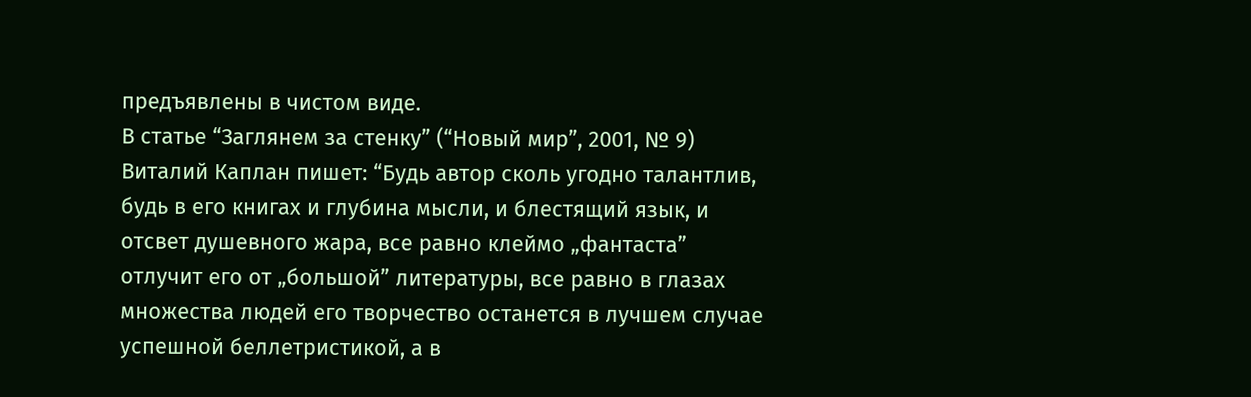предъявлены в чистом виде.
В статье “Заглянем за стенку” (“Новый мир”, 2001, № 9) Виталий Каплан пишет: “Будь автор сколь угодно талантлив, будь в его книгах и глубина мысли, и блестящий язык, и отсвет душевного жара, все равно клеймо „фантаста” отлучит его от „большой” литературы, все равно в глазах множества людей его творчество останется в лучшем случае успешной беллетристикой, а в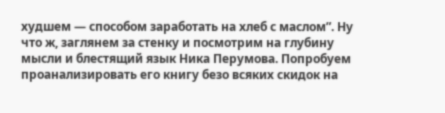худшем — способом заработать на хлеб с маслом”. Ну что ж, заглянем за стенку и посмотрим на глубину мысли и блестящий язык Ника Перумова. Попробуем проанализировать его книгу безо всяких скидок на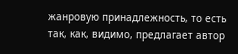жанровую принадлежность, то есть так, как, видимо, предлагает автор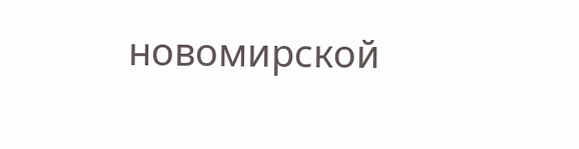новомирской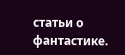статьи о фантастике.